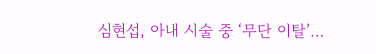심현섭, 아내 시술 중 ‘무단 이탈’…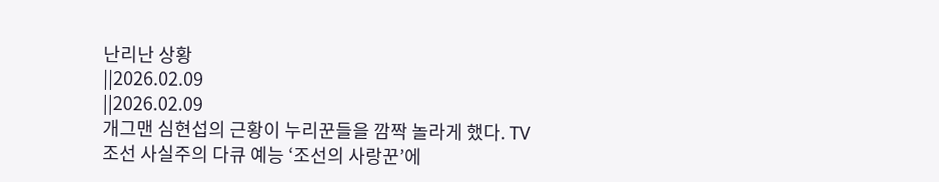난리난 상황
||2026.02.09
||2026.02.09
개그맨 심현섭의 근황이 누리꾼들을 깜짝 놀라게 했다. TV조선 사실주의 다큐 예능 ‘조선의 사랑꾼’에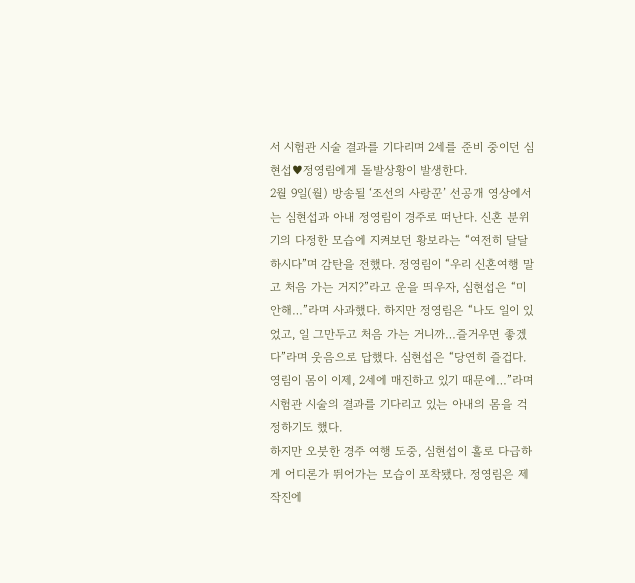서 시험관 시술 결과를 기다리며 2세를 준비 중이던 심현섭♥정영림에게 돌발상황이 발생한다.
2월 9일(월) 방송될 ‘조선의 사랑꾼’ 선공개 영상에서는 심현섭과 아내 정영림이 경주로 떠난다. 신혼 분위기의 다정한 모습에 지켜보던 황보라는 “여전히 달달하시다”며 감탄을 전했다. 정영림이 “우리 신혼여행 말고 처음 가는 거지?”라고 운을 띄우자, 심현섭은 “미안해…”라며 사과했다. 하지만 정영림은 “나도 일이 있었고, 일 그만두고 처음 가는 거니까…즐거우면 좋겠다”라며 웃음으로 답했다. 심현섭은 “당연히 즐겁다. 영림이 몸이 이제, 2세에 매진하고 있기 때문에…”라며 시험관 시술의 결과를 기다리고 있는 아내의 몸을 걱정하기도 했다.
하지만 오붓한 경주 여행 도중, 심현섭이 홀로 다급하게 어디론가 뛰어가는 모습이 포착됐다. 정영림은 제작진에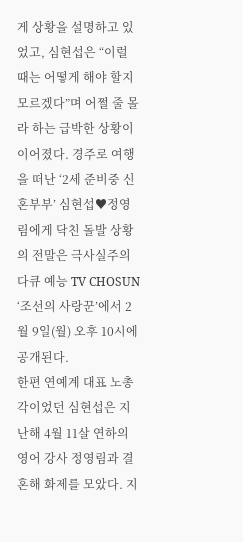게 상황을 설명하고 있었고, 심현섭은 “이럴 때는 어떻게 해야 할지 모르겠다”며 어쩔 줄 몰라 하는 급박한 상황이 이어졌다. 경주로 여행을 떠난 ‘2세 준비중 신혼부부’ 심현섭♥정영림에게 닥친 돌발 상황의 전말은 극사실주의 다큐 예능 TV CHOSUN ‘조선의 사랑꾼’에서 2월 9일(월) 오후 10시에 공개된다.
한편 연예계 대표 노총각이었던 심현섭은 지난해 4월 11살 연하의 영어 강사 정영림과 결혼해 화제를 모았다. 지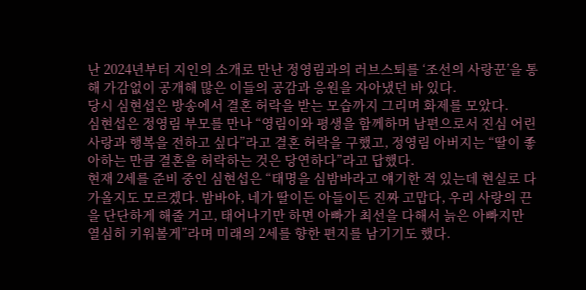난 2024년부터 지인의 소개로 만난 정영림과의 러브스퇴를 ‘조선의 사랑꾼’을 통해 가감없이 공개해 많은 이들의 공감과 응원을 자아냈던 바 있다.
당시 심현섭은 방송에서 결혼 허락을 받는 모습까지 그리며 화제를 모았다.
심현섭은 정영림 부모를 만나 “영림이와 평생을 함께하며 남편으로서 진심 어린 사랑과 행복을 전하고 싶다”라고 결혼 허락을 구했고, 정영림 아버지는 “딸이 좋아하는 만큼 결혼을 허락하는 것은 당연하다”라고 답했다.
현재 2세를 준비 중인 심현섭은 “태명을 심밤바라고 얘기한 적 있는데 현실로 다가올지도 모르겠다. 밤바야, 네가 딸이든 아들이든 진짜 고맙다, 우리 사랑의 끈을 단단하게 해줄 거고, 태어나기만 하면 아빠가 최선을 다해서 늙은 아빠지만 열심히 키워볼게”라며 미래의 2세를 향한 편지를 남기기도 했다.